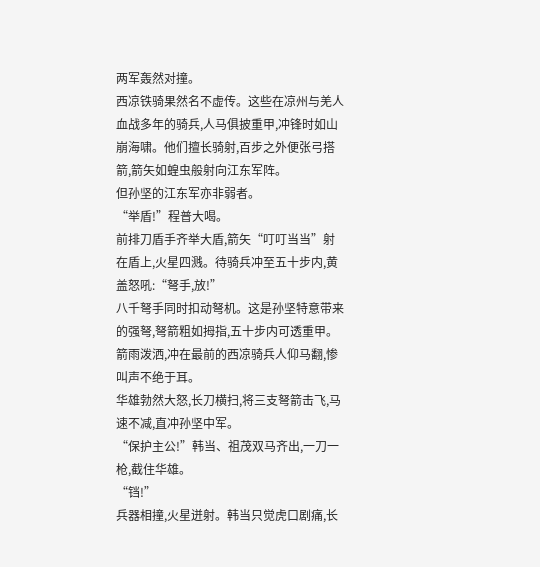两军轰然对撞。
西凉铁骑果然名不虚传。这些在凉州与羌人血战多年的骑兵,人马俱披重甲,冲锋时如山崩海啸。他们擅长骑射,百步之外便张弓搭箭,箭矢如蝗虫般射向江东军阵。
但孙坚的江东军亦非弱者。
“举盾!”程普大喝。
前排刀盾手齐举大盾,箭矢“叮叮当当”射在盾上,火星四溅。待骑兵冲至五十步内,黄盖怒吼:“弩手,放!”
八千弩手同时扣动弩机。这是孙坚特意带来的强弩,弩箭粗如拇指,五十步内可透重甲。箭雨泼洒,冲在最前的西凉骑兵人仰马翻,惨叫声不绝于耳。
华雄勃然大怒,长刀横扫,将三支弩箭击飞,马速不减,直冲孙坚中军。
“保护主公!”韩当、祖茂双马齐出,一刀一枪,截住华雄。
“铛!”
兵器相撞,火星迸射。韩当只觉虎口剧痛,长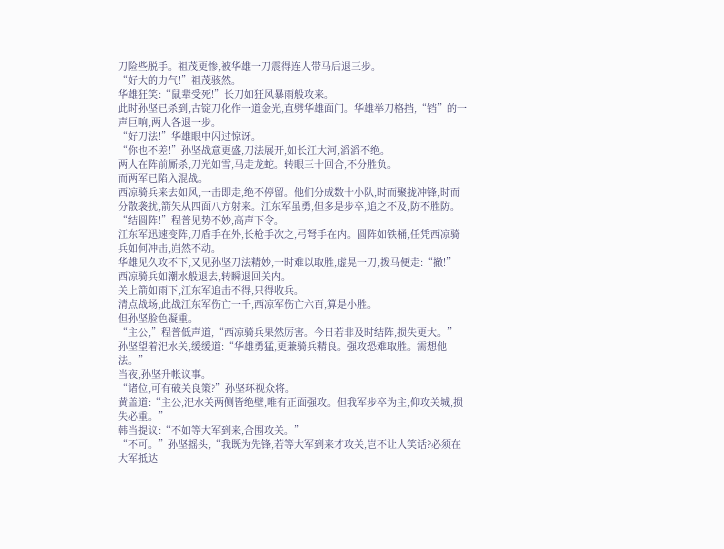刀险些脱手。祖茂更惨,被华雄一刀震得连人带马后退三步。
“好大的力气!”祖茂骇然。
华雄狂笑:“鼠辈受死!”长刀如狂风暴雨般攻来。
此时孙坚已杀到,古锭刀化作一道金光,直劈华雄面门。华雄举刀格挡,“铛”的一声巨响,两人各退一步。
“好刀法!”华雄眼中闪过惊讶。
“你也不差!”孙坚战意更盛,刀法展开,如长江大河,滔滔不绝。
两人在阵前厮杀,刀光如雪,马走龙蛇。转眼三十回合,不分胜负。
而两军已陷入混战。
西凉骑兵来去如风,一击即走,绝不停留。他们分成数十小队,时而聚拢冲锋,时而分散袭扰,箭矢从四面八方射来。江东军虽勇,但多是步卒,追之不及,防不胜防。
“结圆阵!”程普见势不妙,高声下令。
江东军迅速变阵,刀盾手在外,长枪手次之,弓弩手在内。圆阵如铁桶,任凭西凉骑兵如何冲击,岿然不动。
华雄见久攻不下,又见孙坚刀法精妙,一时难以取胜,虚晃一刀,拨马便走:“撤!”
西凉骑兵如潮水般退去,转瞬退回关内。
关上箭如雨下,江东军追击不得,只得收兵。
清点战场,此战江东军伤亡一千,西凉军伤亡六百,算是小胜。
但孙坚脸色凝重。
“主公,”程普低声道,“西凉骑兵果然厉害。今日若非及时结阵,损失更大。”
孙坚望着汜水关,缓缓道:“华雄勇猛,更兼骑兵精良。强攻恐难取胜。需想他法。”
当夜,孙坚升帐议事。
“诸位,可有破关良策?”孙坚环视众将。
黄盖道:“主公,汜水关两侧皆绝壁,唯有正面强攻。但我军步卒为主,仰攻关城,损失必重。”
韩当提议:“不如等大军到来,合围攻关。”
“不可。”孙坚摇头,“我既为先锋,若等大军到来才攻关,岂不让人笑话?必须在大军抵达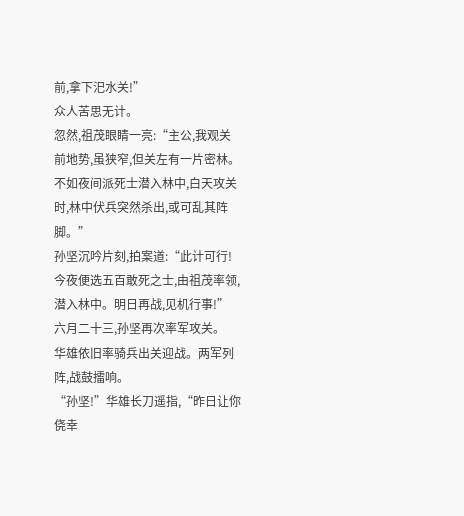前,拿下汜水关!”
众人苦思无计。
忽然,祖茂眼睛一亮:“主公,我观关前地势,虽狭窄,但关左有一片密林。不如夜间派死士潜入林中,白天攻关时,林中伏兵突然杀出,或可乱其阵脚。”
孙坚沉吟片刻,拍案道:“此计可行!今夜便选五百敢死之士,由祖茂率领,潜入林中。明日再战,见机行事!”
六月二十三,孙坚再次率军攻关。
华雄依旧率骑兵出关迎战。两军列阵,战鼓擂响。
“孙坚!”华雄长刀遥指,“昨日让你侥幸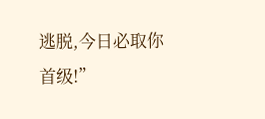逃脱,今日必取你首级!”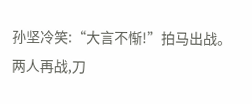孙坚冷笑:“大言不惭!”拍马出战。
两人再战,刀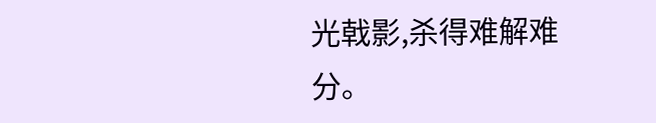光戟影,杀得难解难分。